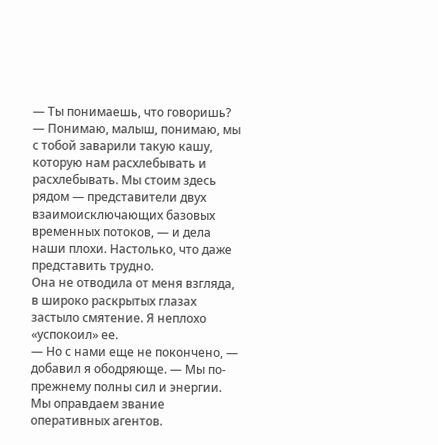— Ты понимаешь, что говоришь?
— Понимаю, малыш, понимаю, мы с тобой заварили такую кашу, которую нам расхлебывать и расхлебывать. Мы стоим здесь рядом — представители двух взаимоисключающих базовых временных потоков, — и дела наши плохи. Настолько, что даже представить трудно.
Она не отводила от меня взгляда, в широко раскрытых глазах застыло смятение. Я неплохо «успокоил» ее.
— Но с нами еще не покончено, — добавил я ободряюще. — Мы по-прежнему полны сил и энергии. Мы оправдаем звание оперативных агентов.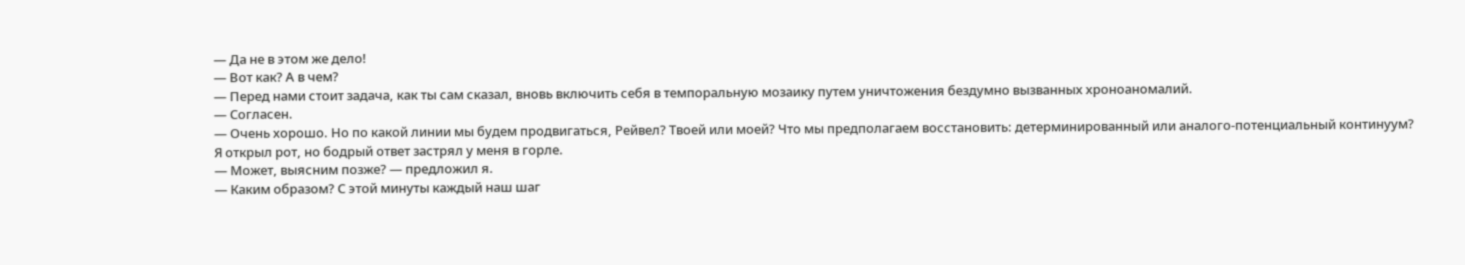— Да не в этом же дело!
— Вот как? А в чем?
— Перед нами стоит задача, как ты сам сказал, вновь включить себя в темпоральную мозаику путем уничтожения бездумно вызванных хроноаномалий.
— Согласен.
— Очень хорошо. Но по какой линии мы будем продвигаться, Рейвел? Твоей или моей? Что мы предполагаем восстановить: детерминированный или аналого-потенциальный континуум?
Я открыл рот, но бодрый ответ застрял у меня в горле.
— Может, выясним позже? — предложил я.
— Каким образом? С этой минуты каждый наш шаг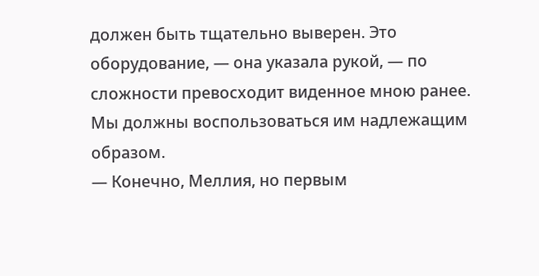должен быть тщательно выверен. Это оборудование, — она указала рукой, — по сложности превосходит виденное мною ранее. Мы должны воспользоваться им надлежащим образом.
— Конечно, Меллия, но первым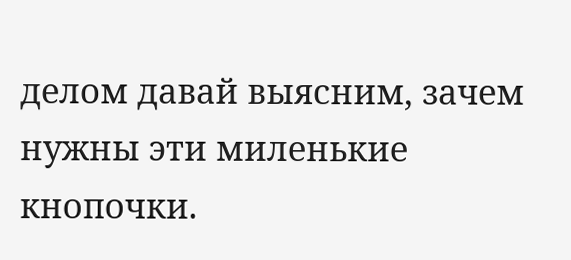делом давай выясним, зачем нужны эти миленькие кнопочки.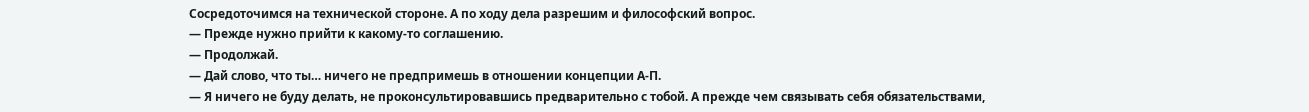Сосредоточимся на технической стороне. А по ходу дела разрешим и философский вопрос.
— Прежде нужно прийти к какому-то соглашению.
— Продолжай.
— Дай слово, что ты… ничего не предпримешь в отношении концепции А-П.
— Я ничего не буду делать, не проконсультировавшись предварительно с тобой. А прежде чем связывать себя обязательствами,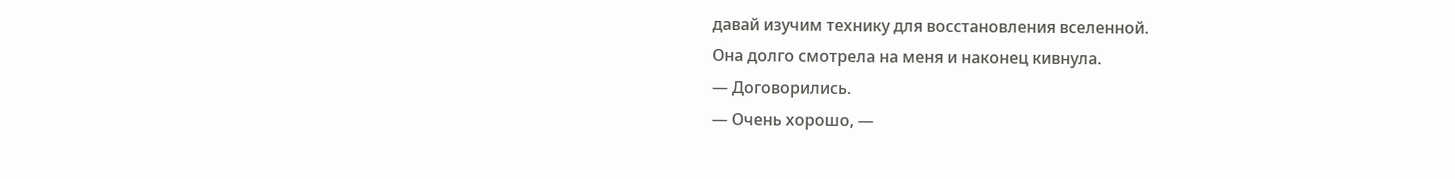давай изучим технику для восстановления вселенной.
Она долго смотрела на меня и наконец кивнула.
— Договорились.
— Очень хорошо, —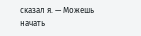сказал я. — Можешь начать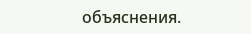объяснения.